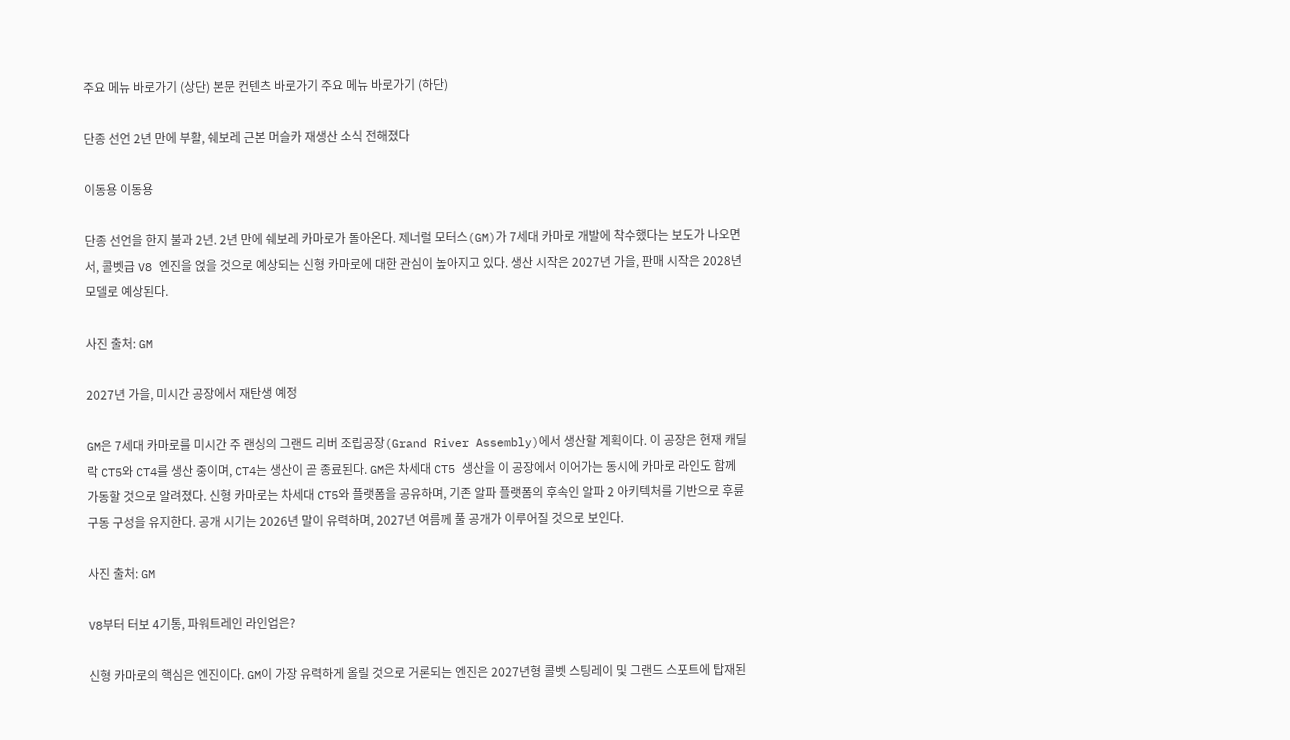주요 메뉴 바로가기 (상단) 본문 컨텐츠 바로가기 주요 메뉴 바로가기 (하단)

단종 선언 2년 만에 부활, 쉐보레 근본 머슬카 재생산 소식 전해졌다

이동용 이동용

단종 선언을 한지 불과 2년. 2년 만에 쉐보레 카마로가 돌아온다. 제너럴 모터스(GM)가 7세대 카마로 개발에 착수했다는 보도가 나오면서, 콜벳급 V8 엔진을 얹을 것으로 예상되는 신형 카마로에 대한 관심이 높아지고 있다. 생산 시작은 2027년 가을, 판매 시작은 2028년 모델로 예상된다.

사진 출처: GM

2027년 가을, 미시간 공장에서 재탄생 예정

GM은 7세대 카마로를 미시간 주 랜싱의 그랜드 리버 조립공장(Grand River Assembly)에서 생산할 계획이다. 이 공장은 현재 캐딜락 CT5와 CT4를 생산 중이며, CT4는 생산이 곧 종료된다. GM은 차세대 CT5 생산을 이 공장에서 이어가는 동시에 카마로 라인도 함께 가동할 것으로 알려졌다. 신형 카마로는 차세대 CT5와 플랫폼을 공유하며, 기존 알파 플랫폼의 후속인 알파 2 아키텍처를 기반으로 후륜구동 구성을 유지한다. 공개 시기는 2026년 말이 유력하며, 2027년 여름께 풀 공개가 이루어질 것으로 보인다.

사진 출처: GM

V8부터 터보 4기통, 파워트레인 라인업은?

신형 카마로의 핵심은 엔진이다. GM이 가장 유력하게 올릴 것으로 거론되는 엔진은 2027년형 콜벳 스팅레이 및 그랜드 스포트에 탑재된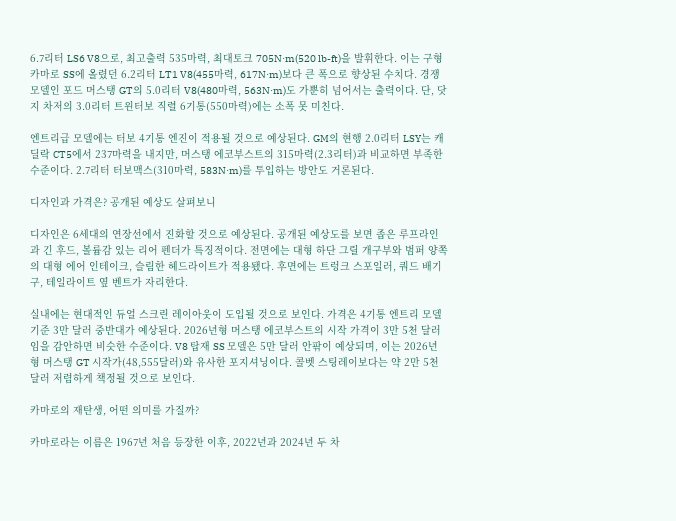6.7리터 LS6 V8으로, 최고출력 535마력, 최대토크 705N·m(520 lb-ft)을 발휘한다. 이는 구형 카마로 SS에 올렸던 6.2리터 LT1 V8(455마력, 617N·m)보다 큰 폭으로 향상된 수치다. 경쟁 모델인 포드 머스탱 GT의 5.0리터 V8(480마력, 563N·m)도 가뿐히 넘어서는 출력이다. 단, 닷지 차저의 3.0리터 트윈터보 직렬 6기통(550마력)에는 소폭 못 미친다.

엔트리급 모델에는 터보 4기통 엔진이 적용될 것으로 예상된다. GM의 현행 2.0리터 LSY는 캐딜락 CT5에서 237마력을 내지만, 머스탱 에코부스트의 315마력(2.3리터)과 비교하면 부족한 수준이다. 2.7리터 터보맥스(310마력, 583N·m)를 투입하는 방안도 거론된다.

디자인과 가격은? 공개된 예상도 살펴보니

디자인은 6세대의 연장선에서 진화할 것으로 예상된다. 공개된 예상도를 보면 좁은 루프라인과 긴 후드, 볼륨감 있는 리어 펜더가 특징적이다. 전면에는 대형 하단 그릴 개구부와 범퍼 양쪽의 대형 에어 인테이크, 슬림한 헤드라이트가 적용됐다. 후면에는 트렁크 스포일러, 쿼드 배기구, 테일라이트 옆 벤트가 자리한다.

실내에는 현대적인 듀얼 스크린 레이아웃이 도입될 것으로 보인다. 가격은 4기통 엔트리 모델 기준 3만 달러 중반대가 예상된다. 2026년형 머스탱 에코부스트의 시작 가격이 3만 5천 달러임을 감안하면 비슷한 수준이다. V8 탑재 SS 모델은 5만 달러 안팎이 예상되며, 이는 2026년형 머스탱 GT 시작가(48,555달러)와 유사한 포지셔닝이다. 콜벳 스팅레이보다는 약 2만 5천 달러 저렴하게 책정될 것으로 보인다.

카마로의 재탄생, 어떤 의미를 가질까?

카마로라는 이름은 1967년 처음 등장한 이후, 2022년과 2024년 두 차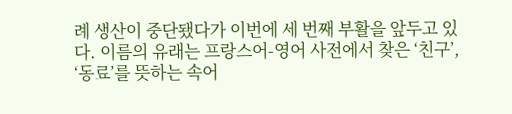례 생산이 중단됐다가 이번에 세 번째 부활을 앞두고 있다. 이름의 유래는 프랑스어-영어 사전에서 찾은 ‘친구’, ‘동료’를 뜻하는 속어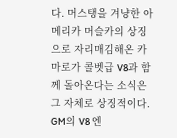다. 머스탱을 겨냥한 아메리카 머슬카의 상징으로 자리매김해온 카마로가 콜벳급 V8과 함께 돌아온다는 소식은 그 자체로 상징적이다. GM의 V8 엔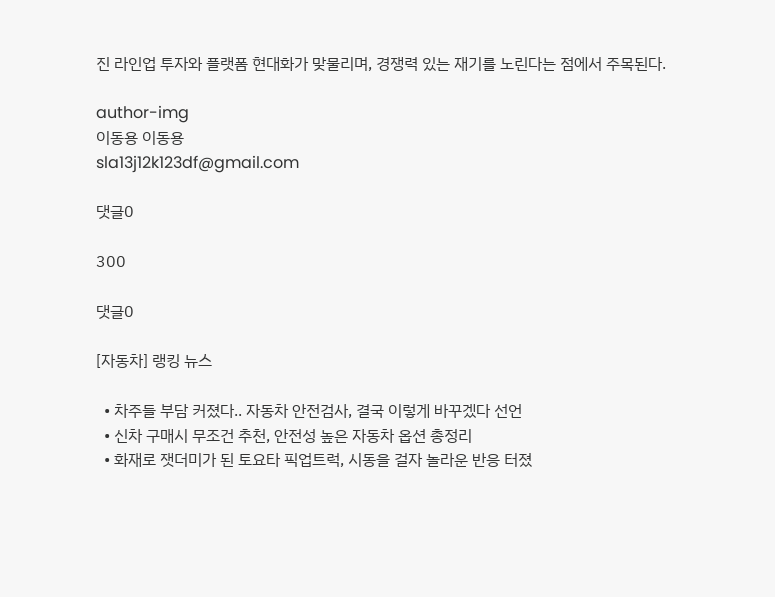진 라인업 투자와 플랫폼 현대화가 맞물리며, 경쟁력 있는 재기를 노린다는 점에서 주목된다.

author-img
이동용 이동용
sla13j12k123df@gmail.com

댓글0

300

댓글0

[자동차] 랭킹 뉴스

  • 차주들 부담 커졌다.. 자동차 안전검사, 결국 이렇게 바꾸겠다 선언
  • 신차 구매시 무조건 추천, 안전성 높은 자동차 옵션 총정리
  • 화재로 잿더미가 된 토요타 픽업트럭, 시동을 걸자 놀라운 반응 터졌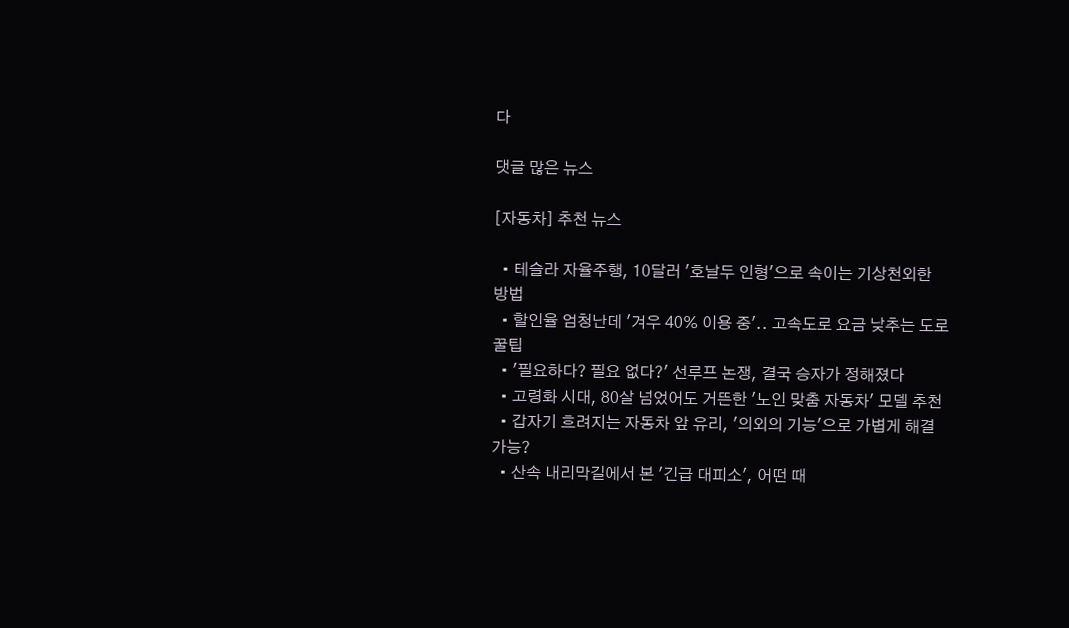다

댓글 많은 뉴스

[자동차] 추천 뉴스

  • 테슬라 자율주행, 10달러 '호날두 인형'으로 속이는 기상천외한 방법
  • 할인율 엄청난데 '겨우 40% 이용 중'.. 고속도로 요금 낮추는 도로 꿀팁
  • '필요하다? 필요 없다?' 선루프 논쟁, 결국 승자가 정해졌다
  • 고령화 시대, 80살 넘었어도 거뜬한 '노인 맞춤 자동차' 모델 추천
  • 갑자기 흐려지는 자동차 앞 유리, '의외의 기능'으로 가볍게 해결 가능?
  • 산속 내리막길에서 본 '긴급 대피소', 어떤 때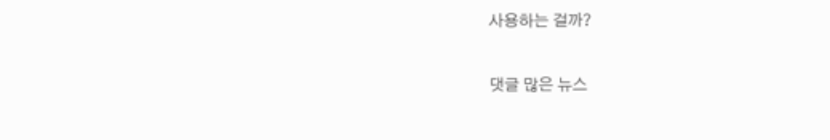사용하는 걸까?

댓글 많은 뉴스